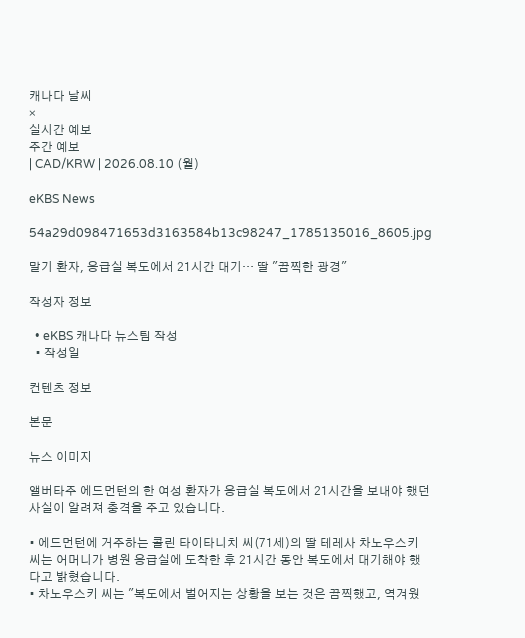캐나다 날씨
×
실시간 예보
주간 예보
| CAD/KRW | 2026.08.10 (월)

eKBS News

54a29d098471653d3163584b13c98247_1785135016_8605.jpg

말기 환자, 응급실 복도에서 21시간 대기… 딸 "끔찍한 광경"

작성자 정보

  • eKBS 캐나다 뉴스팀 작성
  • 작성일

컨텐츠 정보

본문

뉴스 이미지

앨버타주 에드먼턴의 한 여성 환자가 응급실 복도에서 21시간을 보내야 했던 사실이 알려져 충격을 주고 있습니다.

• 에드먼턴에 거주하는 콜린 타이타니치 씨(71세)의 딸 테레사 차노우스키 씨는 어머니가 병원 응급실에 도착한 후 21시간 동안 복도에서 대기해야 했다고 밝혔습니다.
• 차노우스키 씨는 "복도에서 벌어지는 상황을 보는 것은 끔찍했고, 역겨웠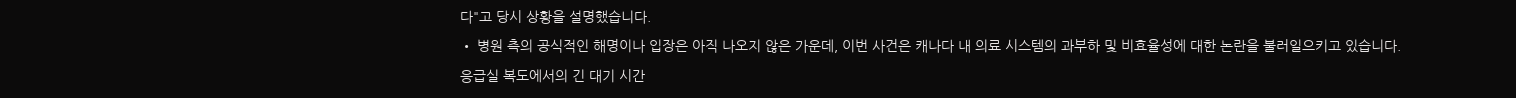다"고 당시 상황을 설명했습니다.
• 병원 측의 공식적인 해명이나 입장은 아직 나오지 않은 가운데, 이번 사건은 캐나다 내 의료 시스템의 과부하 및 비효율성에 대한 논란을 불러일으키고 있습니다.
응급실 복도에서의 긴 대기 시간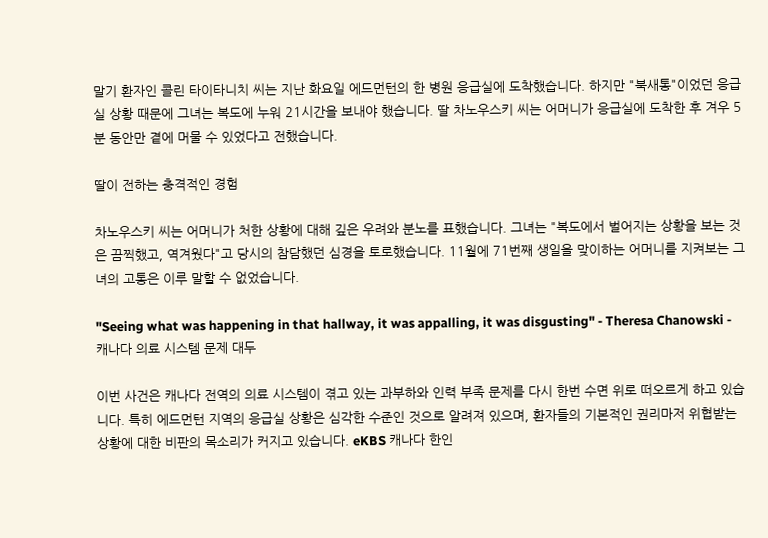말기 환자인 콜린 타이타니치 씨는 지난 화요일 에드먼턴의 한 병원 응급실에 도착했습니다. 하지만 "북새통"이었던 응급실 상황 때문에 그녀는 복도에 누워 21시간을 보내야 했습니다. 딸 차노우스키 씨는 어머니가 응급실에 도착한 후 겨우 5분 동안만 곁에 머물 수 있었다고 전했습니다.

딸이 전하는 충격적인 경험

차노우스키 씨는 어머니가 처한 상황에 대해 깊은 우려와 분노를 표했습니다. 그녀는 "복도에서 벌어지는 상황을 보는 것은 끔찍했고, 역겨웠다"고 당시의 참담했던 심경을 토로했습니다. 11월에 71번째 생일을 맞이하는 어머니를 지켜보는 그녀의 고통은 이루 말할 수 없었습니다.

"Seeing what was happening in that hallway, it was appalling, it was disgusting" - Theresa Chanowski -
캐나다 의료 시스템 문제 대두

이번 사건은 캐나다 전역의 의료 시스템이 겪고 있는 과부하와 인력 부족 문제를 다시 한번 수면 위로 떠오르게 하고 있습니다. 특히 에드먼턴 지역의 응급실 상황은 심각한 수준인 것으로 알려져 있으며, 환자들의 기본적인 권리마저 위협받는 상황에 대한 비판의 목소리가 커지고 있습니다. eKBS 캐나다 한인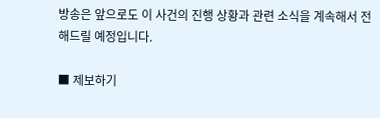방송은 앞으로도 이 사건의 진행 상황과 관련 소식을 계속해서 전해드릴 예정입니다.

■ 제보하기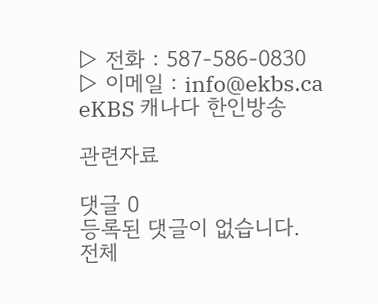▷ 전화 : 587-586-0830
▷ 이메일 : info@ekbs.ca
eKBS 캐나다 한인방송

관련자료

댓글 0
등록된 댓글이 없습니다.
전체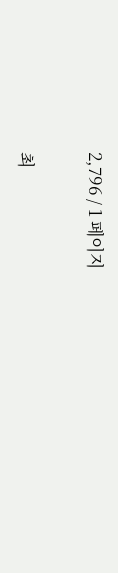2,796 / 1 페이지

최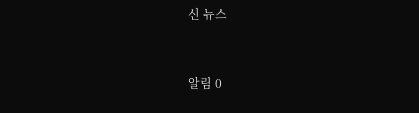신 뉴스


알림 0